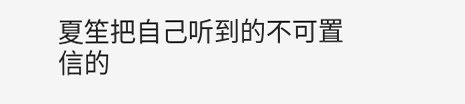夏笙把自己听到的不可置信的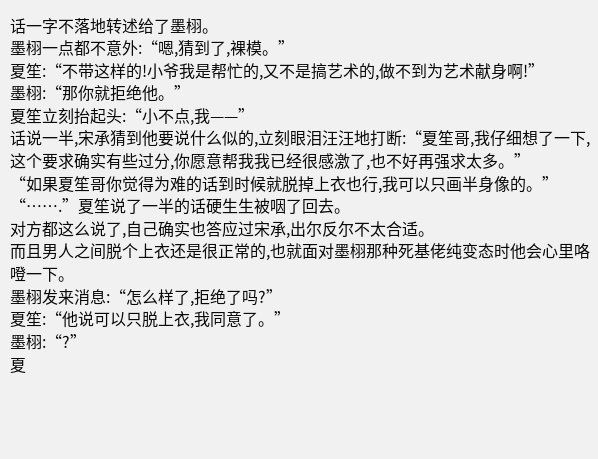话一字不落地转述给了墨栩。
墨栩一点都不意外:“嗯,猜到了,裸模。”
夏笙:“不带这样的!小爷我是帮忙的,又不是搞艺术的,做不到为艺术献身啊!”
墨栩:“那你就拒绝他。”
夏笙立刻抬起头:“小不点,我——”
话说一半,宋承猜到他要说什么似的,立刻眼泪汪汪地打断:“夏笙哥,我仔细想了一下,这个要求确实有些过分,你愿意帮我我已经很感激了,也不好再强求太多。”
“如果夏笙哥你觉得为难的话到时候就脱掉上衣也行,我可以只画半身像的。”
“…….”夏笙说了一半的话硬生生被咽了回去。
对方都这么说了,自己确实也答应过宋承,出尔反尔不太合适。
而且男人之间脱个上衣还是很正常的,也就面对墨栩那种死基佬纯变态时他会心里咯噔一下。
墨栩发来消息:“怎么样了,拒绝了吗?”
夏笙:“他说可以只脱上衣,我同意了。”
墨栩:“?”
夏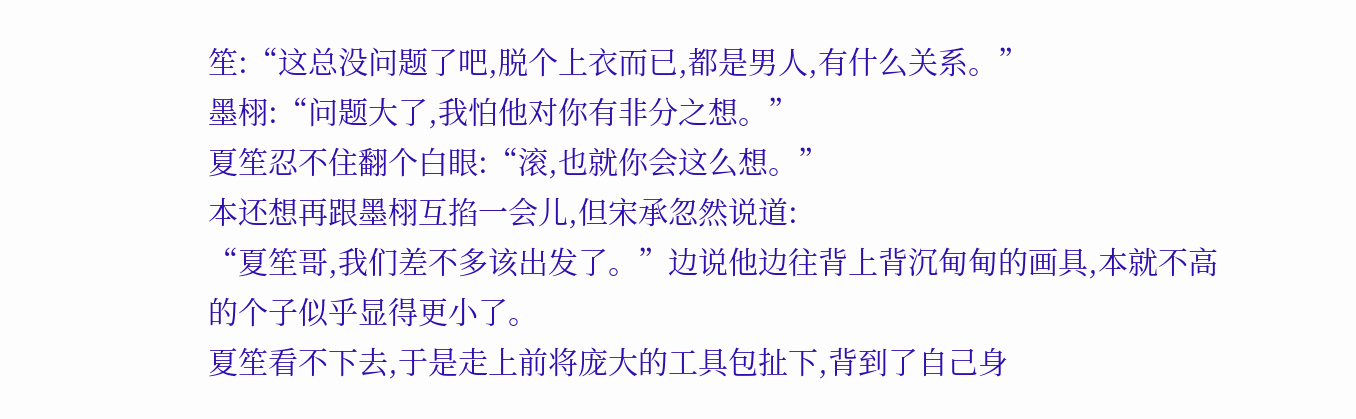笙:“这总没问题了吧,脱个上衣而已,都是男人,有什么关系。”
墨栩:“问题大了,我怕他对你有非分之想。”
夏笙忍不住翻个白眼:“滚,也就你会这么想。”
本还想再跟墨栩互掐一会儿,但宋承忽然说道:
“夏笙哥,我们差不多该出发了。”边说他边往背上背沉甸甸的画具,本就不高的个子似乎显得更小了。
夏笙看不下去,于是走上前将庞大的工具包扯下,背到了自己身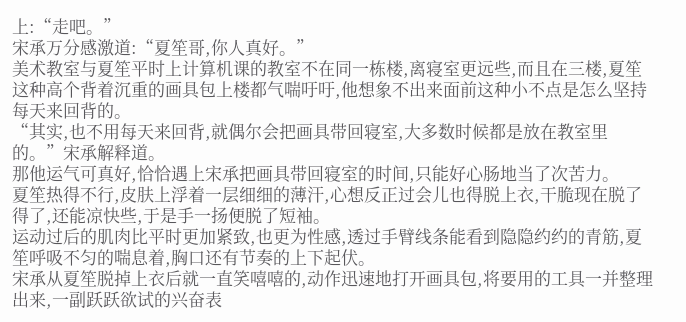上:“走吧。”
宋承万分感激道:“夏笙哥,你人真好。”
美术教室与夏笙平时上计算机课的教室不在同一栋楼,离寝室更远些,而且在三楼,夏笙这种高个背着沉重的画具包上楼都气喘吁吁,他想象不出来面前这种小不点是怎么坚持每天来回背的。
“其实,也不用每天来回背,就偶尔会把画具带回寝室,大多数时候都是放在教室里的。”宋承解释道。
那他运气可真好,恰恰遇上宋承把画具带回寝室的时间,只能好心肠地当了次苦力。
夏笙热得不行,皮肤上浮着一层细细的薄汗,心想反正过会儿也得脱上衣,干脆现在脱了得了,还能凉快些,于是手一扬便脱了短袖。
运动过后的肌肉比平时更加紧致,也更为性感,透过手臂线条能看到隐隐约约的青筋,夏笙呼吸不匀的喘息着,胸口还有节奏的上下起伏。
宋承从夏笙脱掉上衣后就一直笑嘻嘻的,动作迅速地打开画具包,将要用的工具一并整理出来,一副跃跃欲试的兴奋表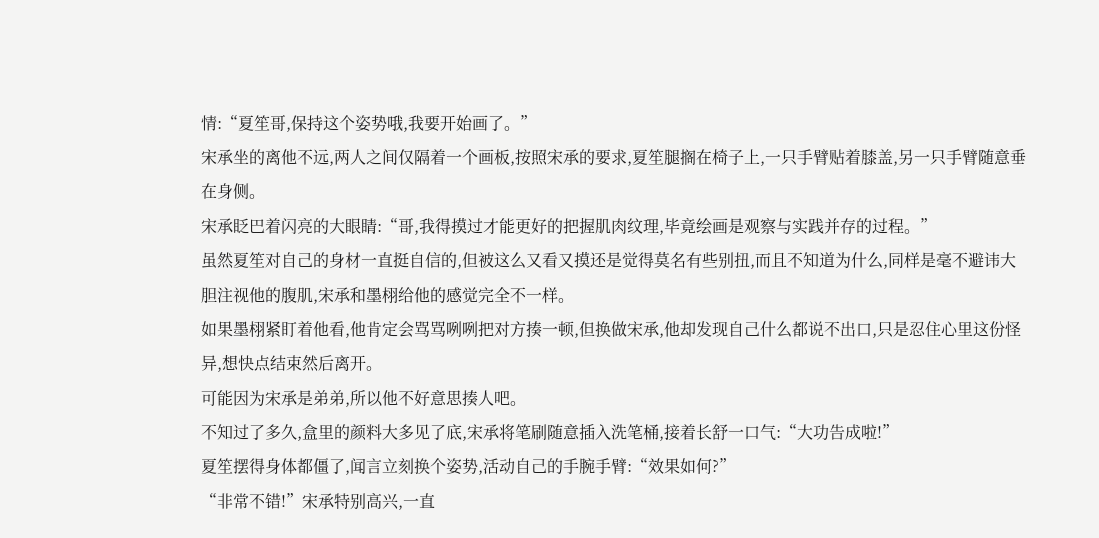情:“夏笙哥,保持这个姿势哦,我要开始画了。”
宋承坐的离他不远,两人之间仅隔着一个画板,按照宋承的要求,夏笙腿搁在椅子上,一只手臂贴着膝盖,另一只手臂随意垂在身侧。
宋承眨巴着闪亮的大眼睛:“哥,我得摸过才能更好的把握肌肉纹理,毕竟绘画是观察与实践并存的过程。”
虽然夏笙对自己的身材一直挺自信的,但被这么又看又摸还是觉得莫名有些别扭,而且不知道为什么,同样是毫不避讳大胆注视他的腹肌,宋承和墨栩给他的感觉完全不一样。
如果墨栩紧盯着他看,他肯定会骂骂咧咧把对方揍一顿,但换做宋承,他却发现自己什么都说不出口,只是忍住心里这份怪异,想快点结束然后离开。
可能因为宋承是弟弟,所以他不好意思揍人吧。
不知过了多久,盒里的颜料大多见了底,宋承将笔刷随意插入洗笔桶,接着长舒一口气:“大功告成啦!”
夏笙摆得身体都僵了,闻言立刻换个姿势,活动自己的手腕手臂:“效果如何?”
“非常不错!”宋承特别高兴,一直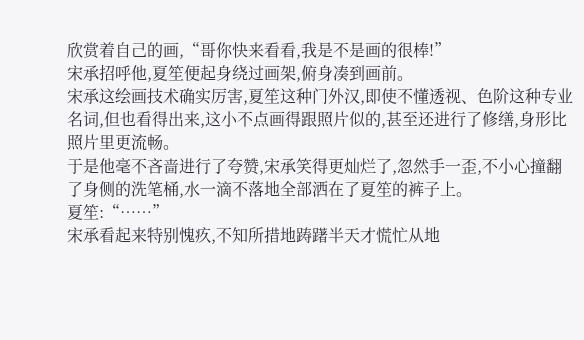欣赏着自己的画,“哥你快来看看,我是不是画的很棒!”
宋承招呼他,夏笙便起身绕过画架,俯身凑到画前。
宋承这绘画技术确实厉害,夏笙这种门外汉,即使不懂透视、色阶这种专业名词,但也看得出来,这小不点画得跟照片似的,甚至还进行了修缮,身形比照片里更流畅。
于是他毫不吝啬进行了夸赞,宋承笑得更灿烂了,忽然手一歪,不小心撞翻了身侧的洗笔桶,水一滴不落地全部洒在了夏笙的裤子上。
夏笙:“……”
宋承看起来特别愧疚,不知所措地踌躇半天才慌忙从地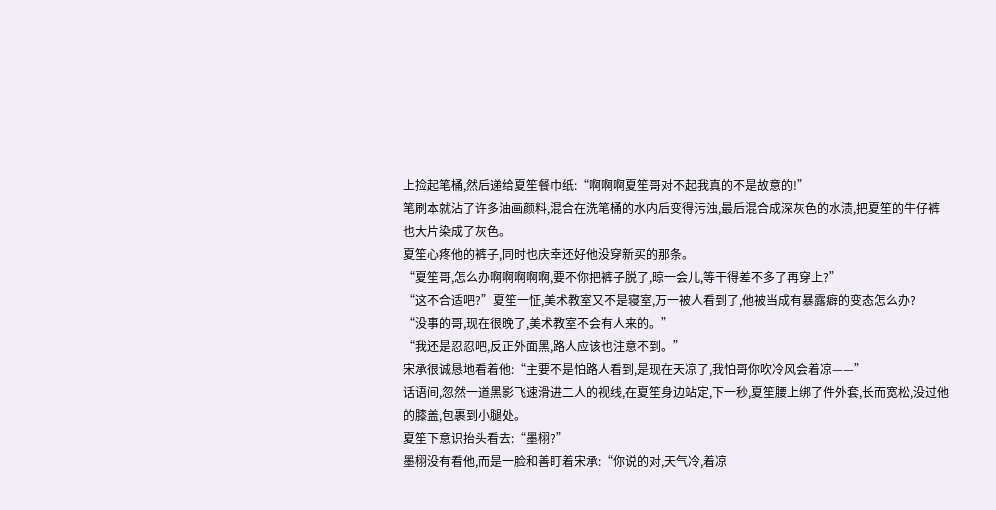上捡起笔桶,然后递给夏笙餐巾纸:“啊啊啊夏笙哥对不起我真的不是故意的!”
笔刷本就沾了许多油画颜料,混合在洗笔桶的水内后变得污浊,最后混合成深灰色的水渍,把夏笙的牛仔裤也大片染成了灰色。
夏笙心疼他的裤子,同时也庆幸还好他没穿新买的那条。
“夏笙哥,怎么办啊啊啊啊啊,要不你把裤子脱了,晾一会儿,等干得差不多了再穿上?”
“这不合适吧?”夏笙一怔,美术教室又不是寝室,万一被人看到了,他被当成有暴露癖的变态怎么办?
“没事的哥,现在很晚了,美术教室不会有人来的。”
“我还是忍忍吧,反正外面黑,路人应该也注意不到。”
宋承很诚恳地看着他:“主要不是怕路人看到,是现在天凉了,我怕哥你吹冷风会着凉——”
话语间,忽然一道黑影飞速滑进二人的视线,在夏笙身边站定,下一秒,夏笙腰上绑了件外套,长而宽松,没过他的膝盖,包裹到小腿处。
夏笙下意识抬头看去:“墨栩?”
墨栩没有看他,而是一脸和善盯着宋承:“你说的对,天气冷,着凉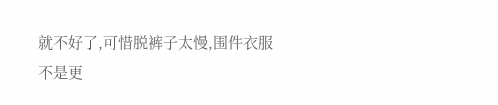就不好了,可惜脱裤子太慢,围件衣服不是更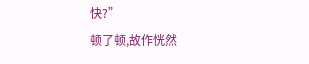快?”
顿了顿,故作恍然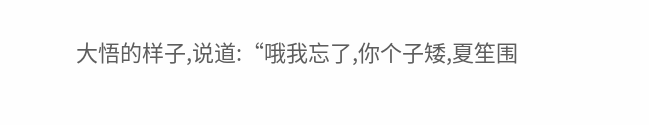大悟的样子,说道:“哦我忘了,你个子矮,夏笙围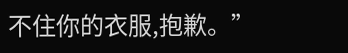不住你的衣服,抱歉。”